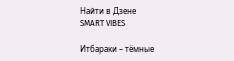Найти в Дзене
SMART VIBES

Итбараки – тёмные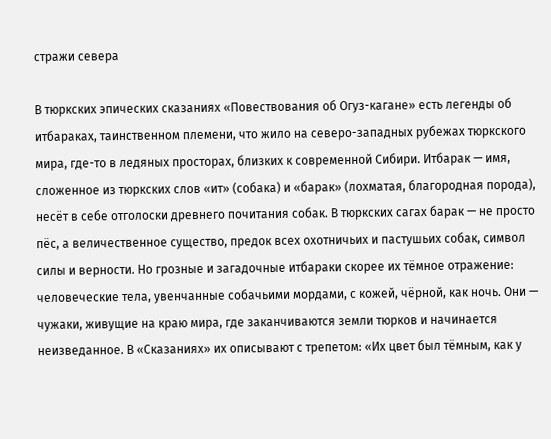стражи севера

В тюркских эпических сказаниях «Повествования об Огуз-кагане» есть легенды об итбараках, таинственном племени, что жило на северо-западных рубежах тюркского мира, где-то в ледяных просторах, близких к современной Сибири. Итбарак — имя, сложенное из тюркских слов «ит» (собака) и «барак» (лохматая, благородная порода), несёт в себе отголоски древнего почитания собак. В тюркских сагах барак — не просто пёс, а величественное существо, предок всех охотничьих и пастушьих собак, символ силы и верности. Но грозные и загадочные итбараки скорее их тёмное отражение: человеческие тела, увенчанные собачьими мордами, с кожей, чёрной, как ночь. Они — чужаки, живущие на краю мира, где заканчиваются земли тюрков и начинается неизведанное. В «Сказаниях» их описывают с трепетом: «Их цвет был тёмным, как у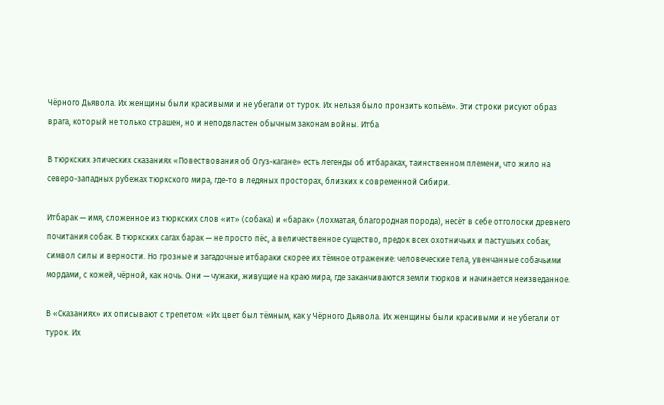Чёрного Дьявола. Их женщины были красивыми и не убегали от турок. Их нельзя было пронзить копьём». Эти строки рисуют образ врага, который не только страшен, но и неподвластен обычным законам войны. Итба

В тюркских эпических сказаниях «Повествования об Огуз-кагане» есть легенды об итбараках, таинственном племени, что жило на северо-западных рубежах тюркского мира, где-то в ледяных просторах, близких к современной Сибири.

Итбарак — имя, сложенное из тюркских слов «ит» (собака) и «барак» (лохматая, благородная порода), несёт в себе отголоски древнего почитания собак. В тюркских сагах барак — не просто пёс, а величественное существо, предок всех охотничьих и пастушьих собак, символ силы и верности. Но грозные и загадочные итбараки скорее их тёмное отражение: человеческие тела, увенчанные собачьими мордами, с кожей, чёрной, как ночь. Они — чужаки, живущие на краю мира, где заканчиваются земли тюрков и начинается неизведанное.

В «Сказаниях» их описывают с трепетом: «Их цвет был тёмным, как у Чёрного Дьявола. Их женщины были красивыми и не убегали от турок. Их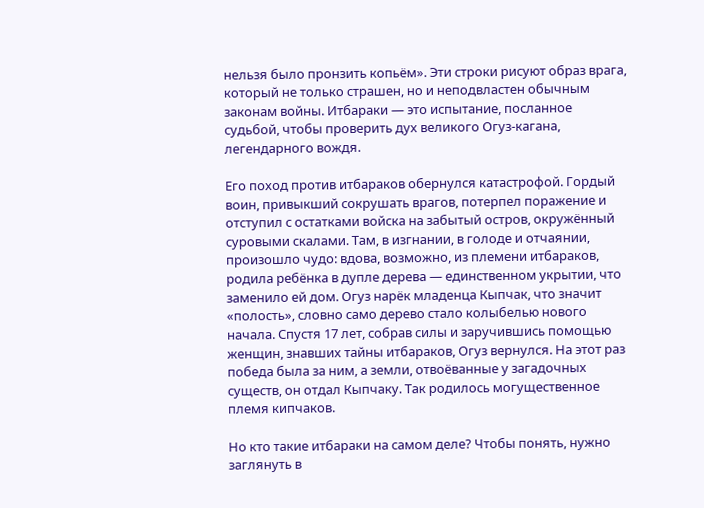нельзя было пронзить копьём». Эти строки рисуют образ врага, который не только страшен, но и неподвластен обычным законам войны. Итбараки — это испытание, посланное судьбой, чтобы проверить дух великого Огуз-кагана, легендарного вождя.

Его поход против итбараков обернулся катастрофой. Гордый воин, привыкший сокрушать врагов, потерпел поражение и отступил с остатками войска на забытый остров, окружённый суровыми скалами. Там, в изгнании, в голоде и отчаянии, произошло чудо: вдова, возможно, из племени итбараков, родила ребёнка в дупле дерева — единственном укрытии, что заменило ей дом. Огуз нарёк младенца Кыпчак, что значит «полость», словно само дерево стало колыбелью нового начала. Спустя 17 лет, собрав силы и заручившись помощью женщин, знавших тайны итбараков, Огуз вернулся. На этот раз победа была за ним, а земли, отвоёванные у загадочных существ, он отдал Кыпчаку. Так родилось могущественное племя кипчаков.

Но кто такие итбараки на самом деле? Чтобы понять, нужно заглянуть в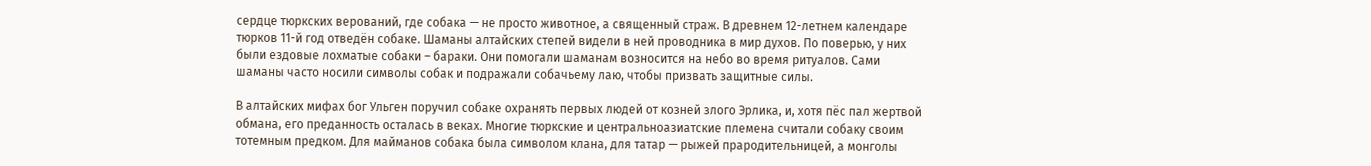сердце тюркских верований, где собака — не просто животное, а священный страж. В древнем 12-летнем календаре тюрков 11-й год отведён собаке. Шаманы алтайских степей видели в ней проводника в мир духов. По поверью, у них были ездовые лохматые собаки – бараки. Они помогали шаманам возносится на небо во время ритуалов. Сами шаманы часто носили символы собак и подражали собачьему лаю, чтобы призвать защитные силы.

В алтайских мифах бог Ульген поручил собаке охранять первых людей от козней злого Эрлика, и, хотя пёс пал жертвой обмана, его преданность осталась в веках. Многие тюркские и центральноазиатские племена считали собаку своим тотемным предком. Для майманов собака была символом клана, для татар — рыжей прародительницей, а монголы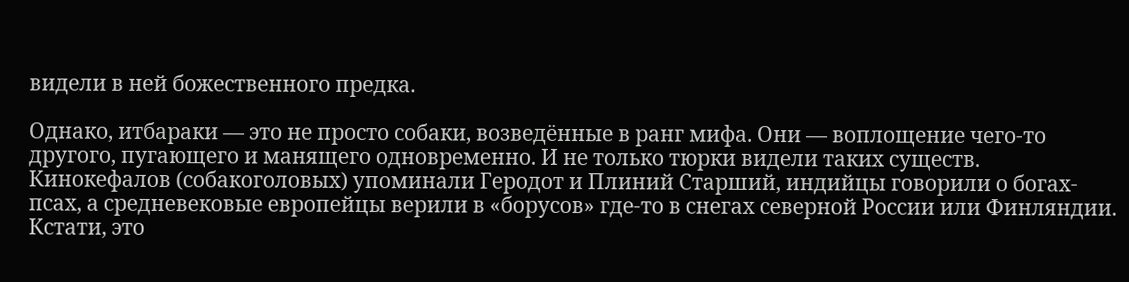видели в ней божественного предка.

Однако, итбараки — это не просто собаки, возведённые в ранг мифа. Они — воплощение чего-то другого, пугающего и манящего одновременно. И не только тюрки видели таких существ. Кинокефалов (собакоголовых) упоминали Геродот и Плиний Старший, индийцы говорили о богах-псах, а средневековые европейцы верили в «борусов» где-то в снегах северной России или Финляндии. Кстати, это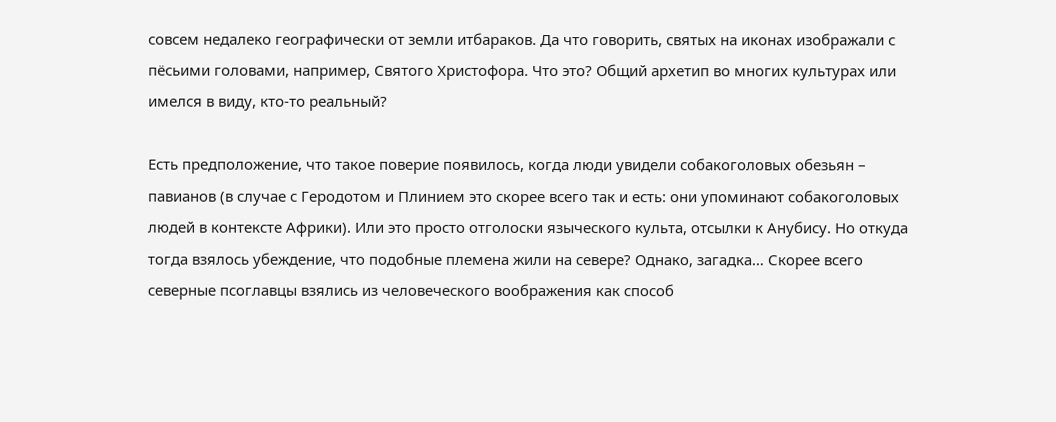совсем недалеко географически от земли итбараков. Да что говорить, святых на иконах изображали с пёсьими головами, например, Святого Христофора. Что это? Общий архетип во многих культурах или имелся в виду, кто-то реальный?

Есть предположение, что такое поверие появилось, когда люди увидели собакоголовых обезьян – павианов (в случае с Геродотом и Плинием это скорее всего так и есть: они упоминают собакоголовых людей в контексте Африки). Или это просто отголоски языческого культа, отсылки к Анубису. Но откуда тогда взялось убеждение, что подобные племена жили на севере? Однако, загадка… Скорее всего северные псоглавцы взялись из человеческого воображения как способ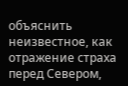объяснить неизвестное, как отражение страха перед Севером,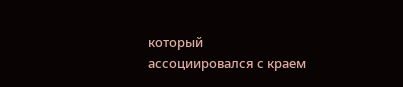который ассоциировался с краем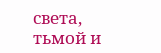света, тьмой и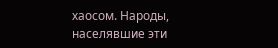хаосом. Народы, населявшие эти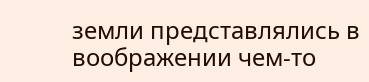земли представлялись в воображении чем-то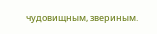чудовищным, звериным.